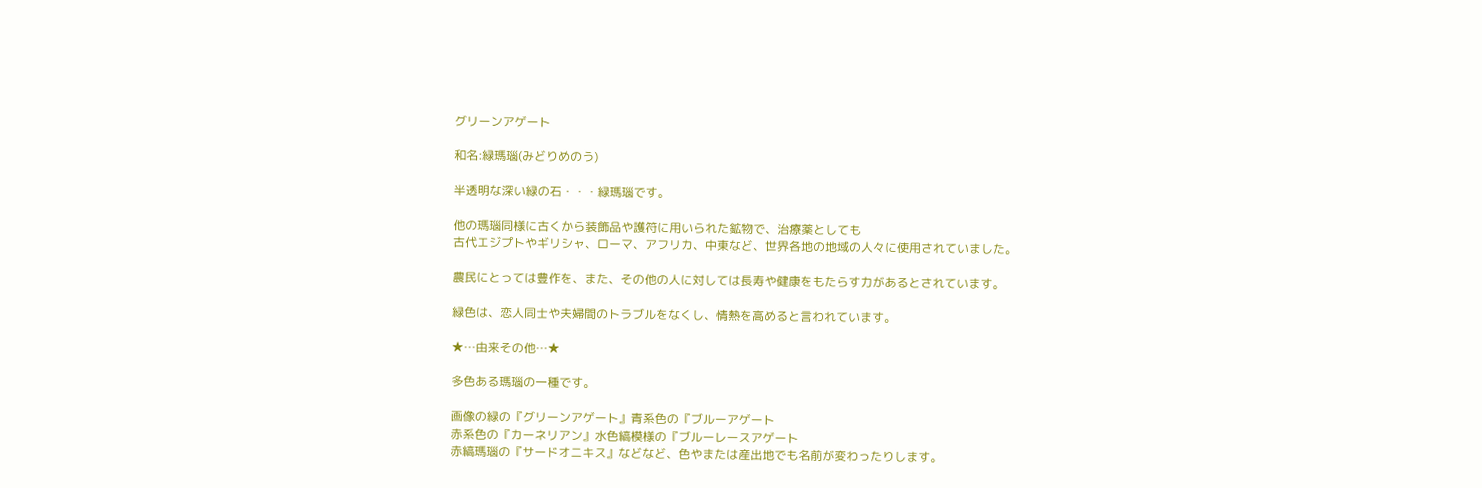グリーンアゲート

和名:緑瑪瑙(みどりめのう)

半透明な深い緑の石・・・緑瑪瑙です。

他の瑪瑙同様に古くから装飾品や護符に用いられた鉱物で、治療薬としても
古代エジプトやギリシャ、ローマ、アフリカ、中東など、世界各地の地域の人々に使用されていました。

農民にとっては豊作を、また、その他の人に対しては長寿や健康をもたらす力があるとされています。

緑色は、恋人同士や夫婦間のトラブルをなくし、情熱を高めると言われています。

★…由来その他…★

多色ある瑪瑙の一種です。

画像の緑の『グリーンアゲート』青系色の『ブルーアゲート
赤系色の『カーネリアン』水色縞模様の『ブルーレースアゲート
赤縞瑪瑙の『サードオニキス』などなど、色やまたは産出地でも名前が変わったりします。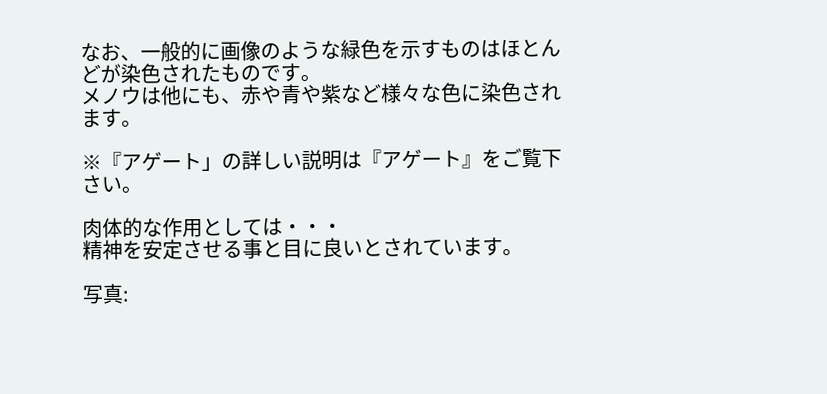なお、一般的に画像のような緑色を示すものはほとんどが染色されたものです。
メノウは他にも、赤や青や紫など様々な色に染色されます。

※『アゲート」の詳しい説明は『アゲート』をご覧下さい。

肉体的な作用としては・・・
精神を安定させる事と目に良いとされています。

写真: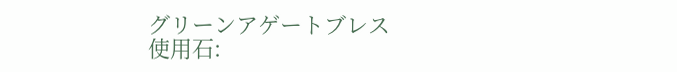グリーンアゲートブレス
使用石: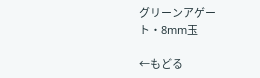グリーンアゲート・8mm玉

←もどる